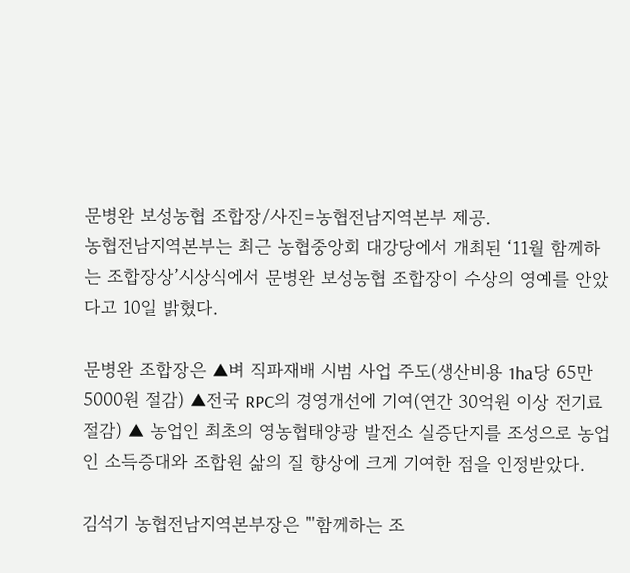문병완 보성농협 조합장/사진=농협전남지역본부 제공.
농협전남지역본부는 최근 농협중앙회 대강당에서 개최된 ‘11월 함께하는 조합장상’시상식에서 문병완 보성농협 조합장이 수상의 영예를 안았다고 10일 밝혔다.

문병완 조합장은 ▲벼 직파재배 시범 사업 주도(생산비용 1ha당 65만5000원 절감) ▲전국 RPC의 경영개선에 기여(연간 30억원 이상 전기료 절감) ▲ 농업인 최초의 영농협태양광 발전소 실증단지를 조성으로 농업인 소득증대와 조합원 삶의 질 향상에 크게 기여한 점을 인정받았다.

김석기 농협전남지역본부장은 "'함께하는 조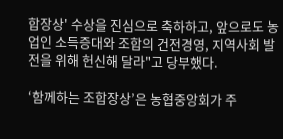합장상' 수상을 진심으로 축하하고, 앞으로도 농업인 소득증대와 조합의 건전경영, 지역사회 발전을 위해 헌신해 달라"고 당부했다.

‘함께하는 조합장상’은 농협중앙회가 주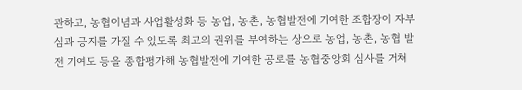관하고, 농협이념과 사업활성화 등 농업, 농촌, 농협발전에 기여한 조합장이 자부심과 긍지를 가질 수 있도록 최고의 권위를 부여하는 상으로 농업, 농촌, 농협 발전 기여도 등을 종합평가해 농협발전에 기여한 공로를 농협중앙회 심사를 거쳐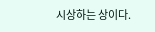시상하는 상이다.